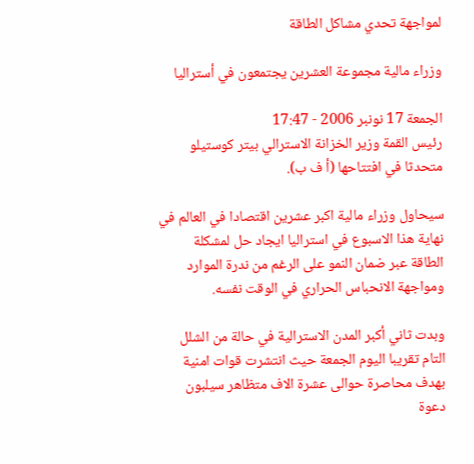لمواجهة تحدي مشاكل الطاقة

وزراء مالية مجموعة العشرين يجتمعون في أستراليا

الجمعة 17 نونبر 2006 - 17:47
رئيس القمة وزير الخزانة الاسترالي بيتر كوستيلو متحدثا في افتتاحها (أ ف ب).

سيحاول وزراء مالية اكبر عشرين اقتصادا في العالم في نهاية هذا الاسبوع في استراليا ايجاد حل لمشكلة الطاقة عبر ضمان النمو على الرغم من ندرة الموارد ومواجهة الانحباس الحراري في الوقت نفسه.

وبدت ثاني أكبر المدن الاسترالية في حالة من الشلل التام تقريبا اليوم الجمعة حيث انتشرت قوات امنية بهدف محاصرة حوالى عشرة الاف متظاهر سيلبون دعوة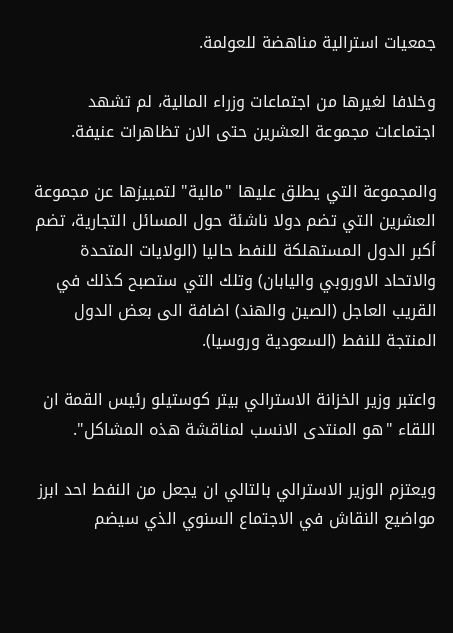جمعيات استرالية مناهضة للعولمة.

وخلافا لغيرها من اجتماعات وزراء المالية، لم تشهد اجتماعات مجموعة العشرين حتى الان تظاهرات عنيفة.

والمجموعة التي يطلق عليها "مالية" لتمييزها عن مجموعة العشرين التي تضم دولا ناشئة حول المسائل التجارية، تضم أكبر الدول المستهلكة للنفط حاليا (الولايات المتحدة والاتحاد الاوروبي واليابان) وتلك التي ستصبح كذلك في القريب العاجل (الصين والهند) اضافة الى بعض الدول المنتجة للنفط (السعودية وروسيا).

واعتبر وزير الخزانة الاسترالي بيتر كوستيلو رئيس القمة ان اللقاء "هو المنتدى الانسب لمناقشة هذه المشاكل".

ويعتزم الوزير الاسترالي بالتالي ان يجعل من النفط احد ابرز مواضيع النقاش في الاجتماع السنوي الذي سيضم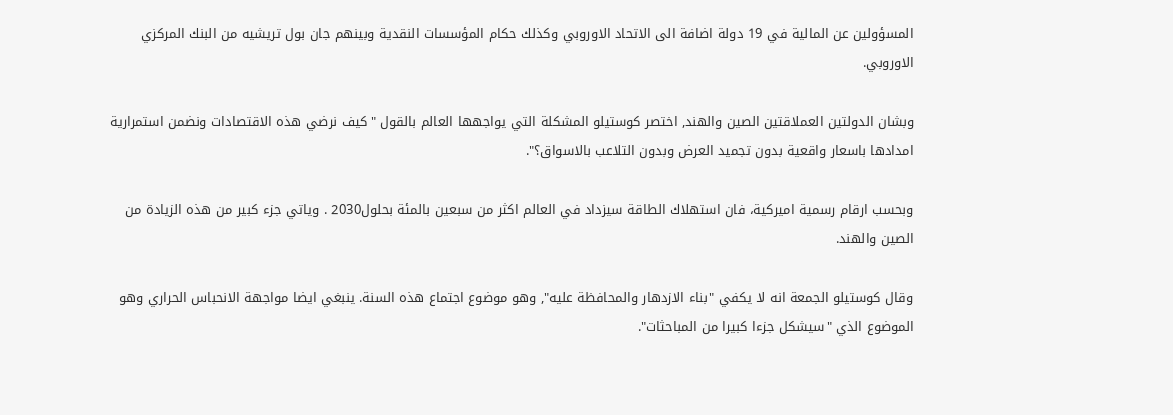المسؤولين عن المالية في 19 دولة اضافة الى الاتحاد الاوروبي وكذلك حكام المؤسسات النقدية وبينهم جان بول تريشيه من البنك المركزي الاوروبي.

وبشان الدولتين العملاقتين الصين والهند, اختصر كوستيلو المشكلة التي يواجهها العالم بالقول "كيف نرضي هذه الاقتصادات ونضمن استمرارية امدادها باسعار واقعية بدون تجميد العرض وبدون التلاعب بالاسواق؟".

وبحسب ارقام رسمية اميركية، فان استهلاك الطاقة سيزداد في العالم اكثر من سبعين بالمئة بحلول2030 . وياتي جزء كبير من هذه الزيادة من الصين والهند.

وقال كوستيلو الجمعة انه لا يكفي "بناء الازدهار والمحافظة عليه", وهو موضوع اجتماع هذه السنة. ينبغي ايضا مواجهة الانحباس الحراري وهو الموضوع الذي "سيشكل جزءا كبيرا من المباحثات".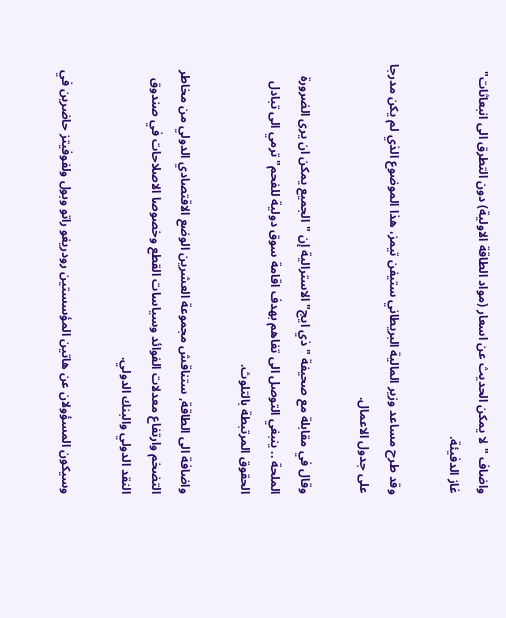واضاف "لا يمكن الحديث عن اسعار (مواد الطاقة الاولية) دون التطرق الى انبعاثات" غاز الدفيئة.

وقد طرح مساعد وزير المالية البريطاني ستيفن تيمز، هذا الموضوع الذي لم يكن مدرجا على جدول الاعمال.

وقال في مقابلة مع صحيفة "ذي ايج" الاسترالية إن "الجميع يمكن ان يرى الضرورة الملحة .. ينبغي التوصل الى تفاهم بهدف اقامة سوق دولية للفحم" ترمي الى تبادل الحقوق المرتبطة بالتلوث.

واضافة الى الطاقة, ستناقش مجموعة العشرين الوضع الاقتصادي الدولي من مخاطر التضخم وارتفاع معدلات الفوائد وسياسات القطع وخصوصا الاصلاحات في صندوق النقد الدولي والبنك الدولي.

وسيكون المسؤولان عن هاتين المؤسستين رودريغو راتو وبول ولفوفيتز حاضرين في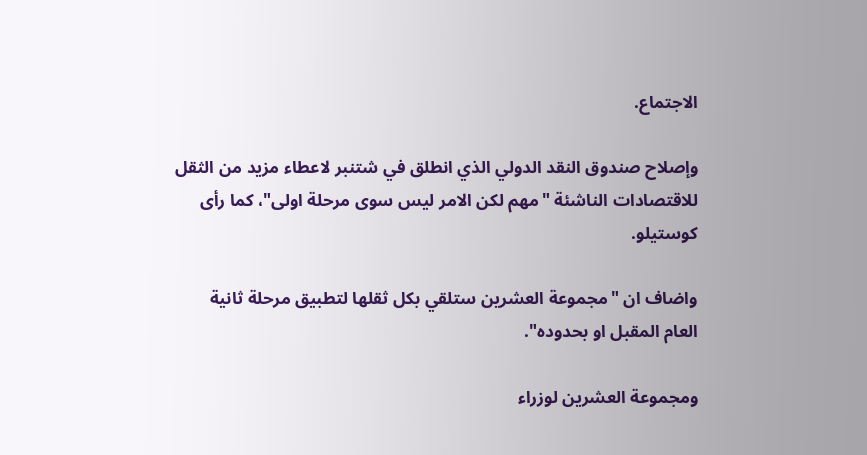الاجتماع.

وإصلاح صندوق النقد الدولي الذي انطلق في شتنبر لاعطاء مزيد من الثقل للاقتصادات الناشئة "مهم لكن الامر ليس سوى مرحلة اولى"، كما رأى كوستيلو.

واضاف ان "مجموعة العشرين ستلقي بكل ثقلها لتطبيق مرحلة ثانية العام المقبل او بحدوده".

ومجموعة العشرين لوزراء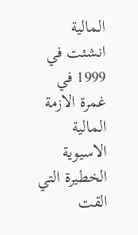المالية انشئت في 1999 في غمرة الازمة المالية الاسيوية الخطيرة التي القت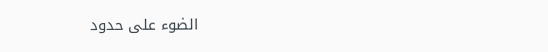الضوء على حدود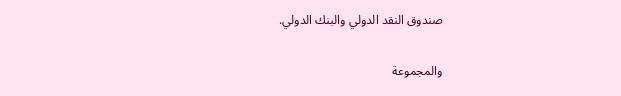صندوق النقد الدولي والبنك الدولي.

والمجموعة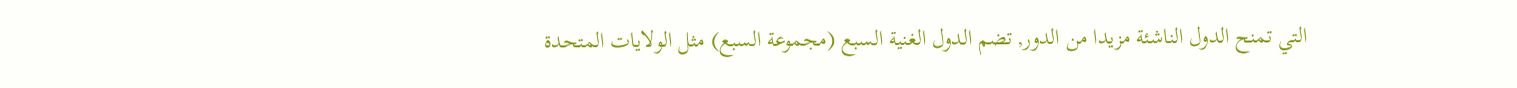التي تمنح الدول الناشئة مزيدا من الدور, تضم الدول الغنية السبع (مجموعة السبع) مثل الولايات المتحدة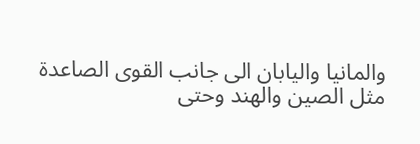والمانيا واليابان الى جانب القوى الصاعدة مثل الصين والهند وحتى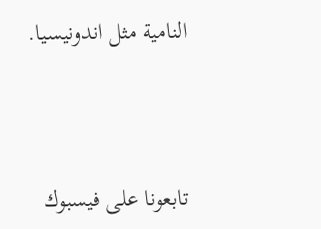النامية مثل اندونيسيا.




تابعونا على فيسبوك